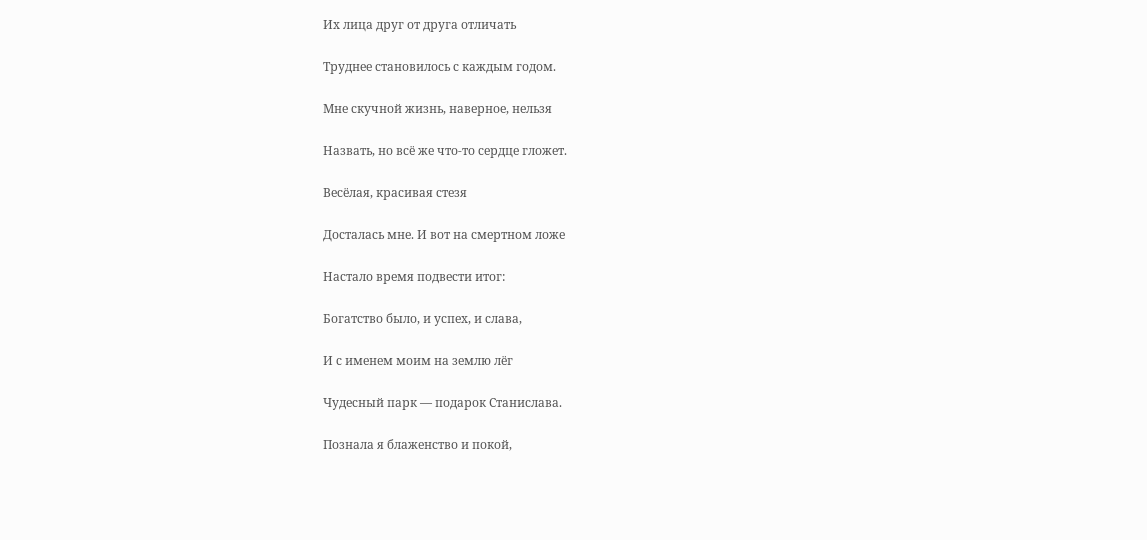Их лица друг от друга отличать

Труднее становилось с каждым годом.

Мне скучной жизнь, наверное, нельзя

Назвать, но всё же что-то сердце гложет.

Весёлая, красивая стезя

Досталась мне. И вот на смертном ложе

Настало время подвести итог:

Богатство было, и успех, и слава,

И с именем моим на землю лёг

Чудесный парк — подарок Станислава.

Познала я блаженство и покой,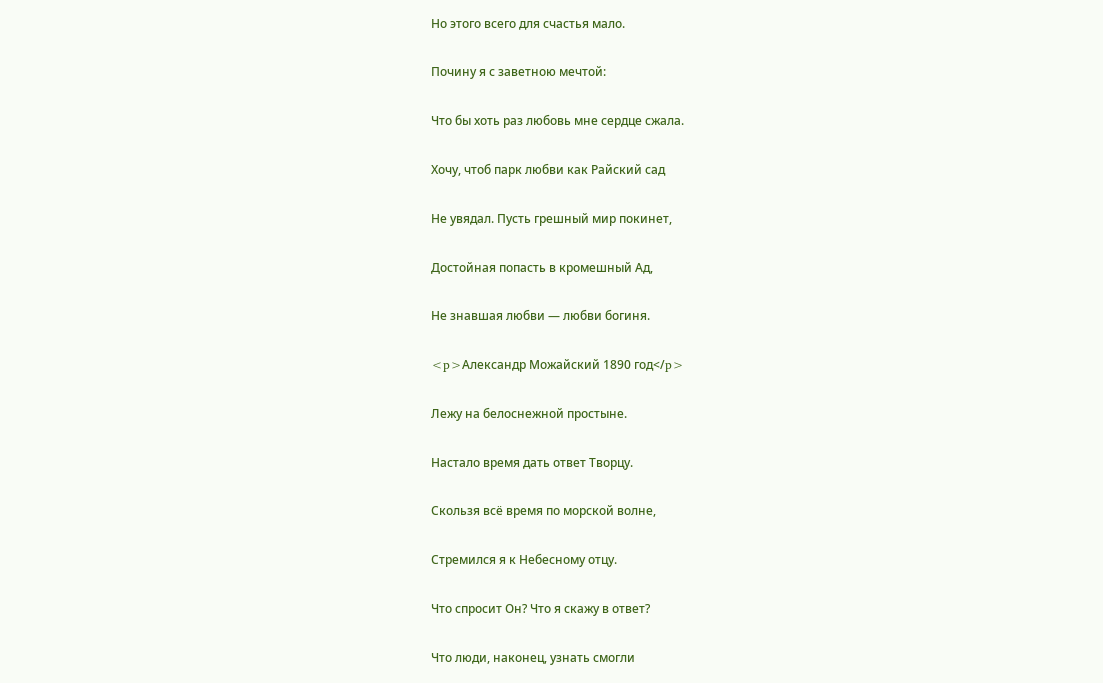Но этого всего для счастья мало.

Почину я с заветною мечтой:

Что бы хоть раз любовь мне сердце сжала.

Хочу, чтоб парк любви как Райский сад

Не увядал. Пусть грешный мир покинет,

Достойная попасть в кромешный Ад,

Не знавшая любви — любви богиня.

<p>Александр Можайский 1890 год</p>

Лежу на белоснежной простыне.

Настало время дать ответ Творцу.

Скользя всё время по морской волне,

Стремился я к Небесному отцу.

Что спросит Он? Что я скажу в ответ?

Что люди, наконец, узнать смогли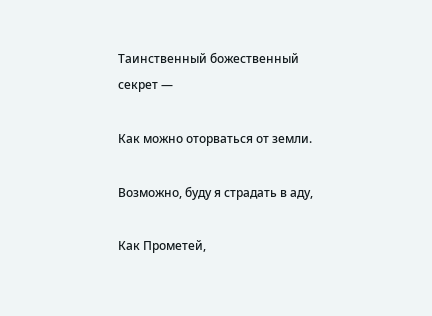Таинственный божественный секрет —

Как можно оторваться от земли.

Возможно, буду я страдать в аду,

Как Прометей,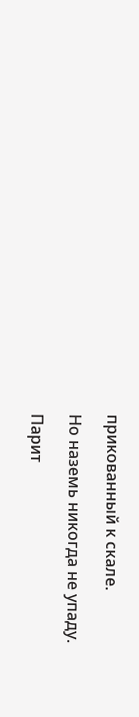прикованный к скале.

Но наземь никогда не упаду.

Парит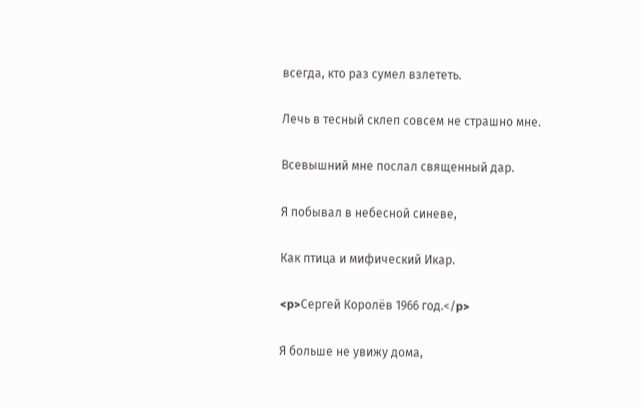всегда, кто раз сумел взлететь.

Лечь в тесный склеп совсем не страшно мне.

Всевышний мне послал священный дар.

Я побывал в небесной синеве,

Как птица и мифический Икар.

<p>Сергей Королёв 1966 год.</p>

Я больше не увижу дома,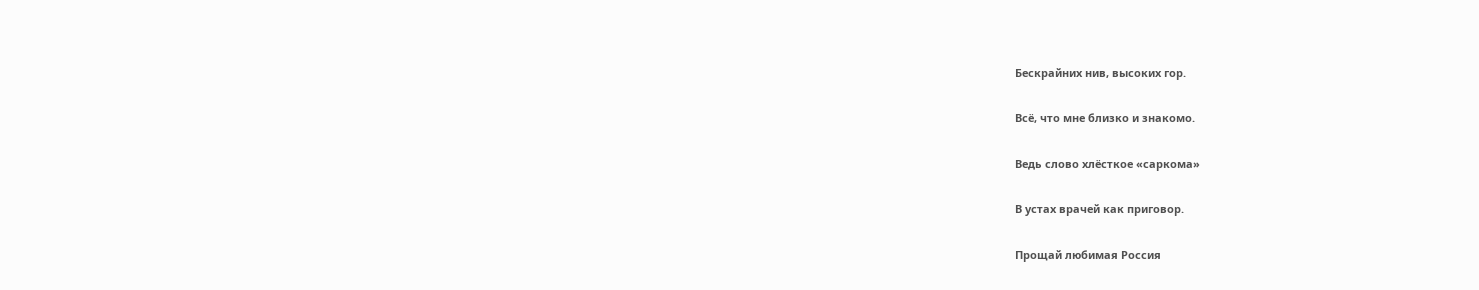Бескрайних нив, высоких гор.

Всё, что мне близко и знакомо.

Ведь слово хлёсткое «саркома»

В устах врачей как приговор.

Прощай любимая Россия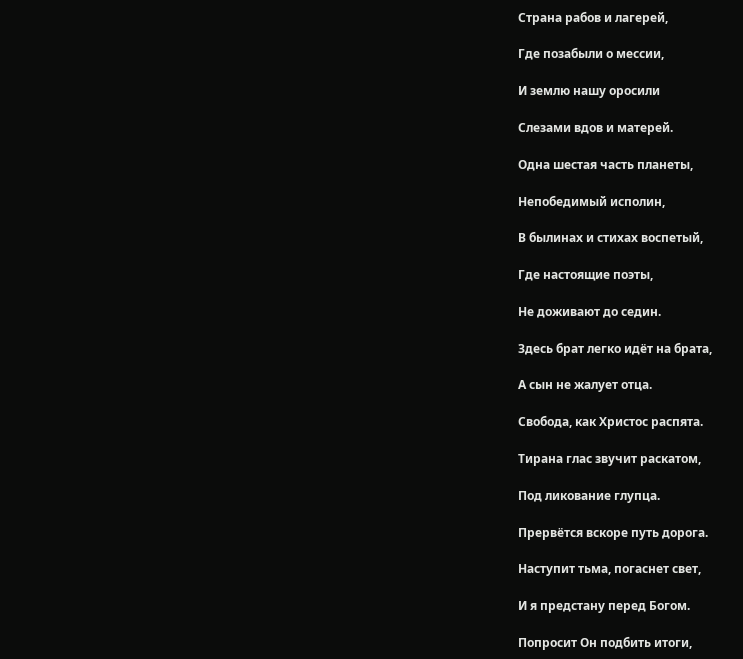Страна рабов и лагерей,

Где позабыли о мессии,

И землю нашу оросили

Слезами вдов и матерей.

Одна шестая часть планеты,

Непобедимый исполин,

В былинах и стихах воспетый,

Где настоящие поэты,

Не доживают до седин.

Здесь брат легко идёт на брата,

А сын не жалует отца.

Свобода, как Христос распята.

Тирана глас звучит раскатом,

Под ликование глупца.

Прервётся вскоре путь дорога.

Наступит тьма, погаснет свет,

И я предстану перед Богом.

Попросит Он подбить итоги,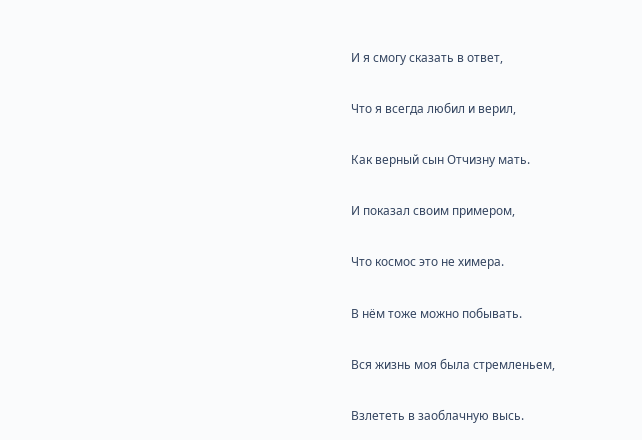И я смогу сказать в ответ,

Что я всегда любил и верил,

Как верный сын Отчизну мать.

И показал своим примером,

Что космос это не химера.

В нём тоже можно побывать.

Вся жизнь моя была стремленьем,

Взлететь в заоблачную высь.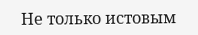Не только истовым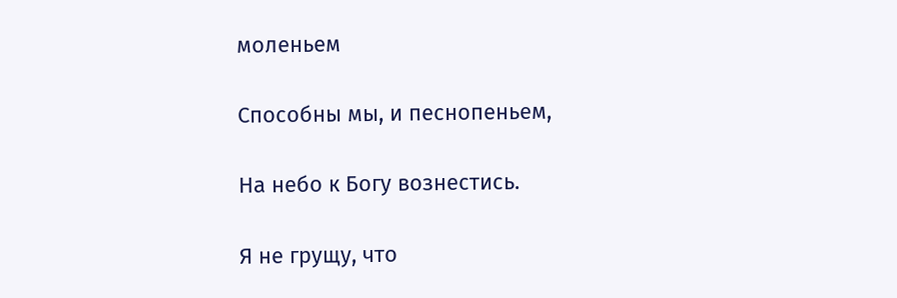моленьем

Способны мы, и песнопеньем,

На небо к Богу вознестись.

Я не грущу, что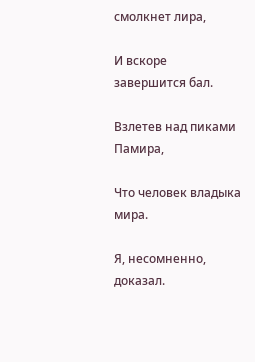смолкнет лира,

И вскоре завершится бал.

Взлетев над пиками Памира,

Что человек владыка мира.

Я, несомненно, доказал.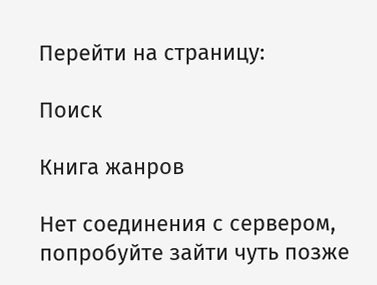Перейти на страницу:

Поиск

Книга жанров

Нет соединения с сервером, попробуйте зайти чуть позже